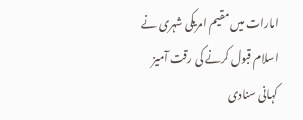امارات میں مقیم امریکی شہری نے اسلام قبول کرنے کی رقت آمیز کہانی سنادی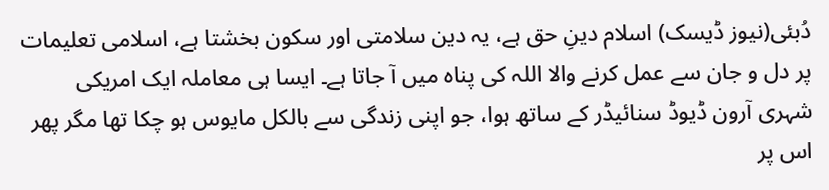دُبئی(نیوز ڈیسک) اسلام دینِ حق ہے، یہ دین سلامتی اور سکون بخشتا ہے، اسلامی تعلیمات پر دل و جان سے عمل کرنے والا اللہ کی پناہ میں آ جاتا ہے۔ ایسا ہی معاملہ ایک امریکی شہری آرون ڈیوڈ سنائیڈر کے ساتھ ہوا، جو اپنی زندگی سے بالکل مایوس ہو چکا تھا مگر پھر اس پر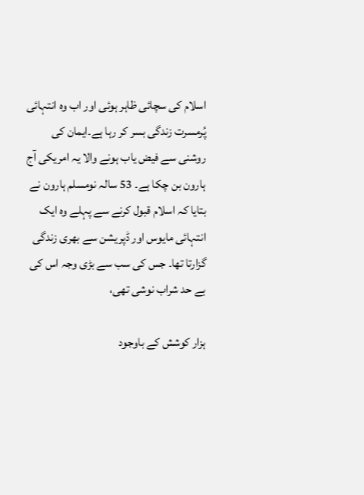اسلام کی سچائی ظاہر ہوئی اور اب وہ انتہائی پُرمسرت زندگی بسر کر رہا ہے۔ایمان کی روشنی سے فیض یاب ہونے والا یہ امریکی آج ہارون بن چکا ہے۔ 53 سالہ نومسلم ہارون نے بتایا کہ اسلام قبول کرنے سے پہلے وہ ایک انتہائی مایوس اور ڈپریشن سے بھری زندگی گزارتا تھا۔ جس کی سب سے بڑی وجہ اس کی بے حد شراب نوشی تھی،

ہزار کوشش کے باوجود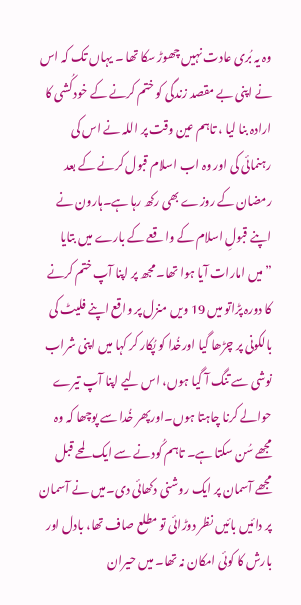وہ یہ بُری عادت نہیں چھوڑ سکا تھا ۔ یہاں تک کہ اس نے اپنی بے مقصد زندگی کو ختم کرنے کے خود کُشی کا ارادہ بنا لیا ، تاہم عین وقت پر اللہ نے اس کی رہنمائی کی اور وہ اب اسلام قبول کرنے کے بعد رمضان کے روزے بھی رکھ رہا ہے۔ہارون نے اپنے قبولِ اسلام کے واقعے کے بارے میں بتایا ”میں امارات آیا ہوا تھا۔ مجھ پر اپنا آپ ختم کرنے کا دورہ پڑاتو میں 19 ویں منزل پر واقع اپنے فلیٹ کی بالکونی پر چڑھا گیا اورخُدا کو پُکار کر کہا میں اپنی شراب نوشی سے تنگ آ گیا ہوں، اس لیے اپنا آپ تیرے حوالے کرنا چاہتا ہوں۔اورپھر خُدا سے پوچھا کہ وہ مجھے سُن سکتا ہے۔ تاہم کُودنے سے ایک لمحے قبل مجھے آسمان پر ایک روشنی دکھائی دی۔میں نے آسمان پر دائیں بائیں نظر دوڑائی تو مطلع صاف تھا، بادل اور بارش کا کوئی امکان نہ تھا۔ میں حیران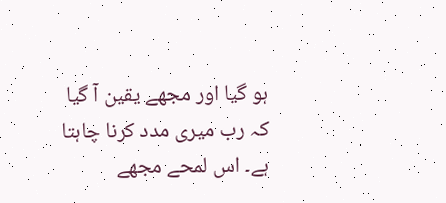ہو گیا اور مجھے یقین آ گیا کہ رب میری مدد کرنا چاہتا ہے۔ اس لمحے مجھے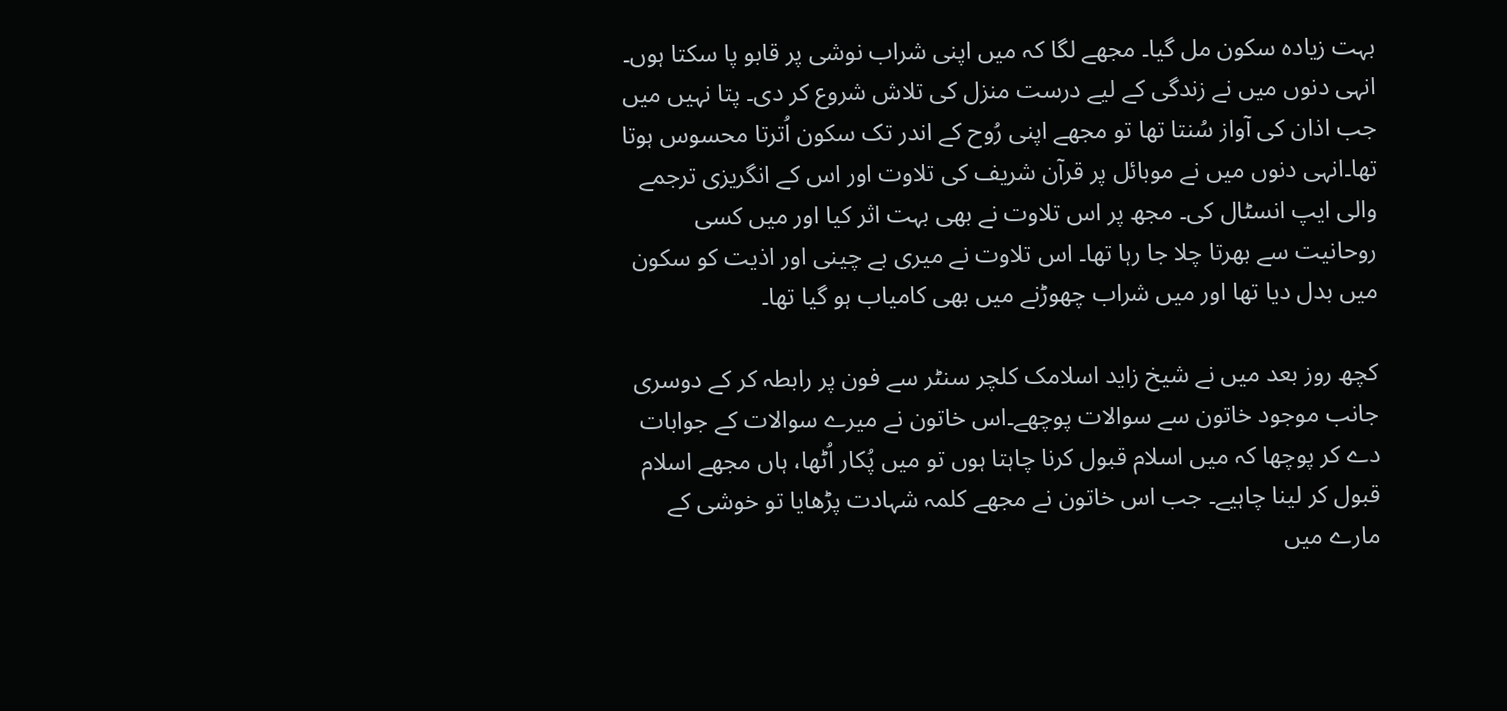بہت زیادہ سکون مل گیا۔ مجھے لگا کہ میں اپنی شراب نوشی پر قابو پا سکتا ہوں۔ انہی دنوں میں نے زندگی کے لیے درست منزل کی تلاش شروع کر دی۔ پتا نہیں میں جب اذان کی آواز سُنتا تھا تو مجھے اپنی رُوح کے اندر تک سکون اُترتا محسوس ہوتا تھا۔انہی دنوں میں نے موبائل پر قرآن شریف کی تلاوت اور اس کے انگریزی ترجمے والی ایپ انسٹال کی۔ مجھ پر اس تلاوت نے بھی بہت اثر کیا اور میں کسی روحانیت سے بھرتا چلا جا رہا تھا۔ اس تلاوت نے میری بے چینی اور اذیت کو سکون میں بدل دیا تھا اور میں شراب چھوڑنے میں بھی کامیاب ہو گیا تھا۔

کچھ روز بعد میں نے شیخ زاید اسلامک کلچر سنٹر سے فون پر رابطہ کر کے دوسری جانب موجود خاتون سے سوالات پوچھے۔اس خاتون نے میرے سوالات کے جوابات دے کر پوچھا کہ میں اسلام قبول کرنا چاہتا ہوں تو میں پُکار اُٹھا، ہاں مجھے اسلام قبول کر لینا چاہیے۔ جب اس خاتون نے مجھے کلمہ شہادت پڑھایا تو خوشی کے مارے میں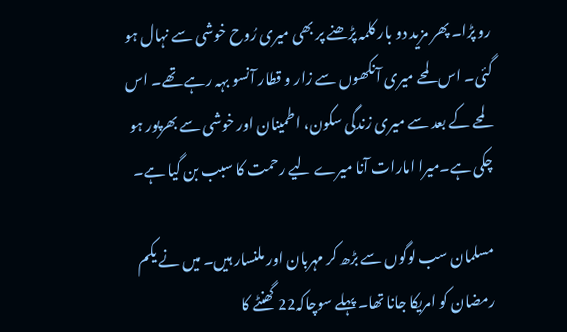رو پڑا۔ پھر مزید دو بار کلمہ پڑھنے پر بھی میری رُوح خوشی سے نہال ہو گئی۔ اس لمحے میری آنکھوں سے زار و قطار آنسو بہہ رہے تھے۔ اس لمحے کے بعد سے میری زندگی سکون، اطمینان اور خوشی سے بھرپور ہو چکی ہے۔میرا امارات آنا میرے لیے رحمت کا سبب بن گیا ہے۔

مسلمان سب لوگوں سے بڑھ کر مہربان اور ملنسار ہیں۔ میں نے یکم رمضان کو امریکا جانا تھا۔ پہلے سوچاکہ22 گھنٹے کا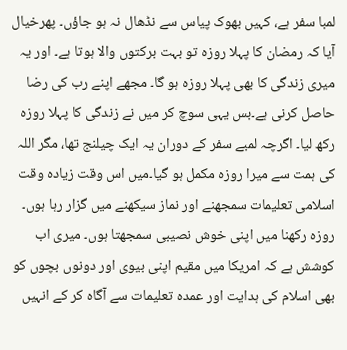لمبا سفر ہے، کہیں بھوک پیاس سے نڈھال نہ ہو جاؤں۔ پھرخیال آیا کہ رمضان کا پہلا روزہ تو بہت برکتوں والا ہوتا ہے۔ اور یہ میری زندگی کا بھی پہلا روزہ ہو گا۔ مجھے اپنے رب کی رضا حاصل کرنی ہے۔بس یہی سوچ کر میں نے زندگی کا پہلا روزہ رکھ لیا۔ اگرچہ لمبے سفر کے دوران یہ ایک چیلنج تھا، مگر اللہ کی ہمت سے میرا روزہ مکمل ہو گیا۔میں اس وقت زیادہ وقت اسلامی تعلیمات سمجھنے اور نماز سیکھنے میں گزار رہا ہوں۔ روزہ رکھنا میں اپنی خوش نصیبی سمجھتا ہوں۔ میری اب کوشش ہے کہ امریکا میں مقیم اپنی بیوی اور دونوں بچوں کو بھی اسلام کی ہدایت اور عمدہ تعلیمات سے آگاہ کر کے انہیں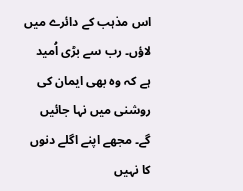اس مذہب کے دائرے میں لاؤں۔ رب سے بڑی اُمید ہے کہ وہ بھی ایمان کی روشنی میں نہا جائیں گے۔ مجھے اپنے اگلے دنوں کا نہیں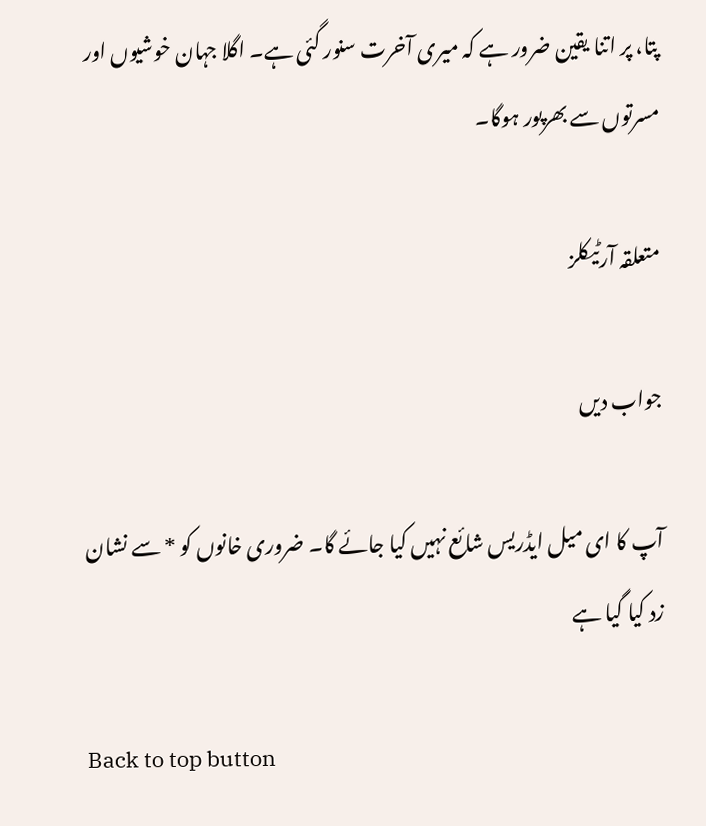پتا، پر اتنا یقین ضرور ہے کہ میری آخرت سنور گئی ہے۔ اگلا جہان خوشیوں اور مسرتوں سے بھرپور ہوگا۔

متعلقہ آرٹیکلز

جواب دیں

آپ کا ای میل ایڈریس شائع نہیں کیا جائے گا۔ ضروری خانوں کو * سے نشان زد کیا گیا ہے

Back to top button